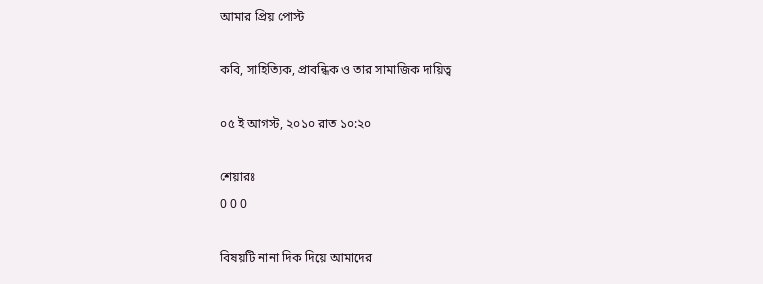আমার প্রিয় পোস্ট

কবি, সাহিত্যিক, প্রাবন্ধিক ও তার সামাজিক দায়িত্ব

০৫ ই আগস্ট, ২০১০ রাত ১০:২০

শেয়ারঃ
0 0 0

বিষয়টি নানা দিক দিয়ে আমাদের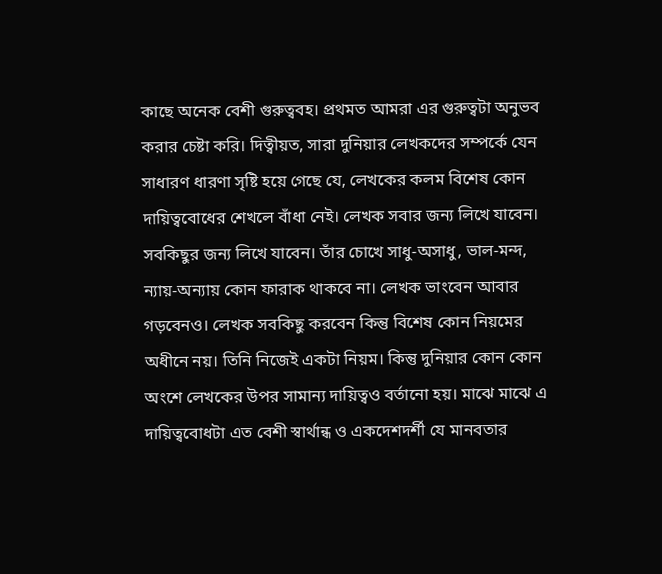কাছে অনেক বেশী গুরুত্ববহ। প্রথমত আমরা এর গুরুত্বটা অনুভব করার চেষ্টা করি। দিত্বীয়ত, সারা দুনিয়ার লেখকদের সম্পর্কে যেন সাধারণ ধারণা সৃষ্টি হয়ে গেছে যে, লেখকের কলম বিশেষ কোন দায়িত্ববোধের শেখলে বাঁধা নেই। লেখক সবার জন্য লিখে যাবেন। সবকিছুর জন্য লিখে যাবেন। তাঁর চোখে সাধু-অসাধু, ভাল-মন্দ, ন্যায়-অন্যায় কোন ফারাক থাকবে না। লেখক ভাংবেন আবার গড়বেনও। লেখক সবকিছু করবেন কিন্তু বিশেষ কোন নিয়মের অধীনে নয়। তিনি নিজেই একটা নিয়ম। কিন্তু দুনিয়ার কোন কোন অংশে লেখকের উপর সামান্য দায়িত্বও বর্তানো হয়। মাঝে মাঝে এ দায়িত্ববোধটা এত বেশী স্বার্থান্ধ ও একদেশদর্শী যে মানবতার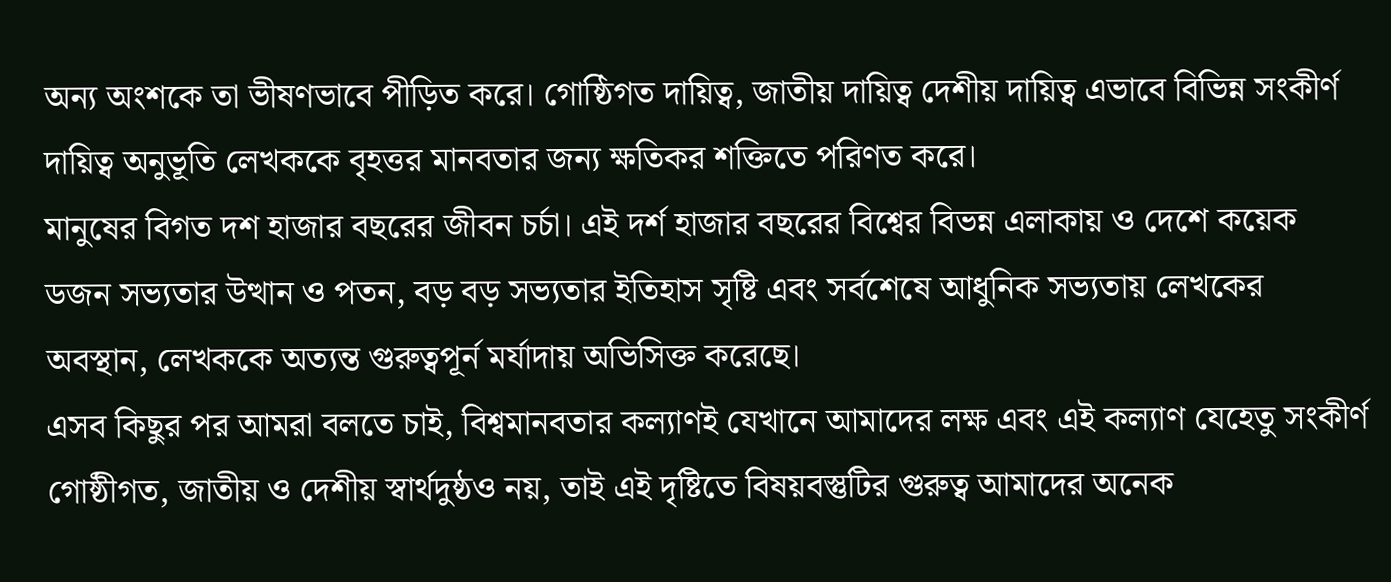অন্য অংশকে তা ভীষণভাবে পীড়িত করে। গোষ্ঠিগত দায়িত্ব, জাতীয় দায়িত্ব দেশীয় দায়িত্ব এভাবে বিভিন্ন সংকীর্ণ দায়িত্ব অনুভূতি লেখককে বৃহত্তর মানবতার জন্য ক্ষতিকর শক্তিতে পরিণত করে।
মানুষের বিগত দশ হাজার বছরের জীবন চর্চা। এই দর্শ হাজার বছরের বিশ্বের বিভন্ন এলাকায় ও দেশে কয়েক ডজন সভ্যতার উত্থান ও পতন, বড় বড় সভ্যতার ইতিহাস সৃষ্টি এবং সর্বশেষে আধুনিক সভ্যতায় লেখকের অবস্থান, লেখককে অত্যন্ত গুরুত্বপূর্ন মর্যাদায় অভিসিক্ত করেছে।
এসব কিছুর পর আমরা বলতে চাই, বিশ্বমানবতার কল্যাণই যেখানে আমাদের লক্ষ এবং এই কল্যাণ যেহেতু সংকীর্ণ গোষ্ঠীগত, জাতীয় ও দেশীয় স্বার্থদুষ্ঠও নয়, তাই এই দৃষ্টিতে বিষয়বস্তুটির গুরুত্ব আমাদের অনেক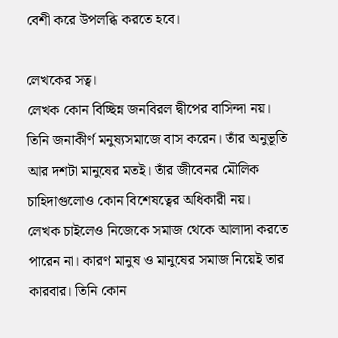বেশী করে উপলব্ধি করতে হবে।

লেখকের সত্ব।
লেখক কোন বিচ্ছিন্ন জনবিরল দ্বীপের বাসিন্দা নয়। তিনি জনাকীর্ণ মনুষ্যসমাজে বাস করেন। তাঁর অনুভূতি আর দশটা মানুষের মতই। তাঁর জীবেনর মৌলিক চাহিদাগুলোও কোন বিশেষত্বের অধিকারী নয়।
লেখক চাইলেও নিজেকে সমাজ থেকে আলাদা করতে পারেন না। কারণ মানুষ ও মানুষের সমাজ নিয়েই তার কারবার। তিনি কোন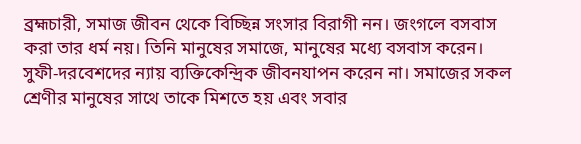ব্রহ্মচারী, সমাজ জীবন থেকে বিচ্ছিন্ন সংসার বিরাগী নন। জংগলে বসবাস করা তার ধর্ম নয়। তিনি মানুষের সমাজে, মানুষের মধ্যে বসবাস করেন। সুফী-দরবেশদের ন্যায় ব্যক্তিকেন্দ্রিক জীবনযাপন করেন না। সমাজের সকল শ্রেণীর মানুষের সাথে তাকে মিশতে হয় এবং সবার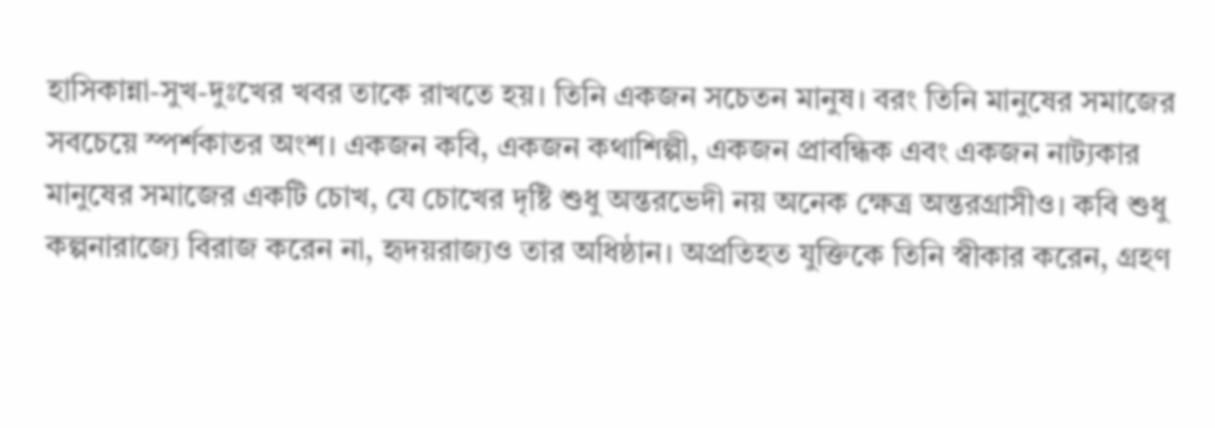হাসিকান্না-সুখ-দুঃখের খবর তাকে রাখতে হয়। তিনি একজন সচেতন মানুষ। বরং তিনি মানুষের সমাজের সবচেয়ে স্পর্শকাতর অংশ। একজন কবি, একজন কথাশিল্পী, একজন প্রাবন্ধিক এবং একজন নাট্যকার মানুষের সমাজের একটি চোখ, যে চোখের দৃষ্টি শুধু অন্তরভেদী নয় অনেক ক্ষেত্র অন্তরগ্রাসীও। কবি শুধু কল্পনারাজ্যে বিরাজ করেন না, হৃদয়রাজ্যও তার অধিষ্ঠান। অপ্রতিহত যুক্তিকে তিনি স্বীকার করেন, গ্রহণ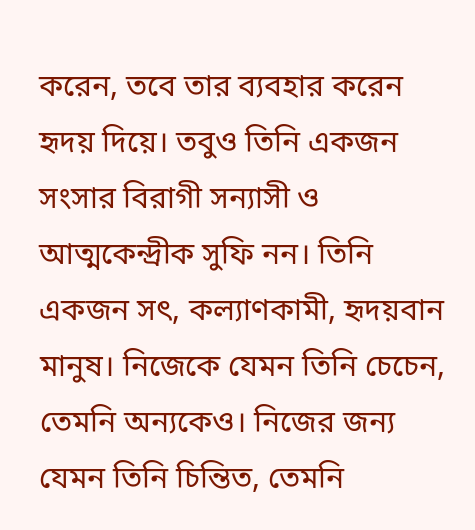করেন, তবে তার ব্যবহার করেন হৃদয় দিয়ে। তবুও তিনি একজন সংসার বিরাগী সন্যাসী ও আত্মকেন্দ্রীক সুফি নন। তিনি একজন সৎ, কল্যাণকামী, হৃদয়বান মানুষ। নিজেকে যেমন তিনি চেচেন, তেমনি অন্যকেও। নিজের জন্য যেমন তিনি চিন্তিত, তেমনি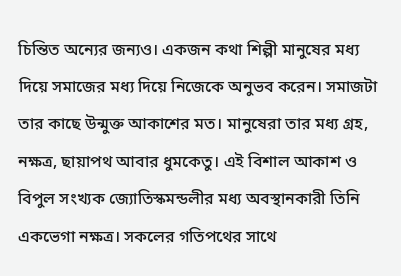চিন্তিত অন্যের জন্যও। একজন কথা শিল্পী মানুষের মধ্য দিয়ে সমাজের মধ্য দিয়ে নিজেকে অনুভব করেন। সমাজটা তার কাছে উন্মুক্ত আকাশের মত। মানুষেরা তার মধ্য গ্রহ, নক্ষত্র, ছায়াপথ আবার ধুমকেতু। এই বিশাল আকাশ ও বিপুল সংখ্যক জ্যোতিস্কমন্ডলীর মধ্য অবস্থানকারী তিনি একভেগা নক্ষত্র। সকলের গতিপথের সাথে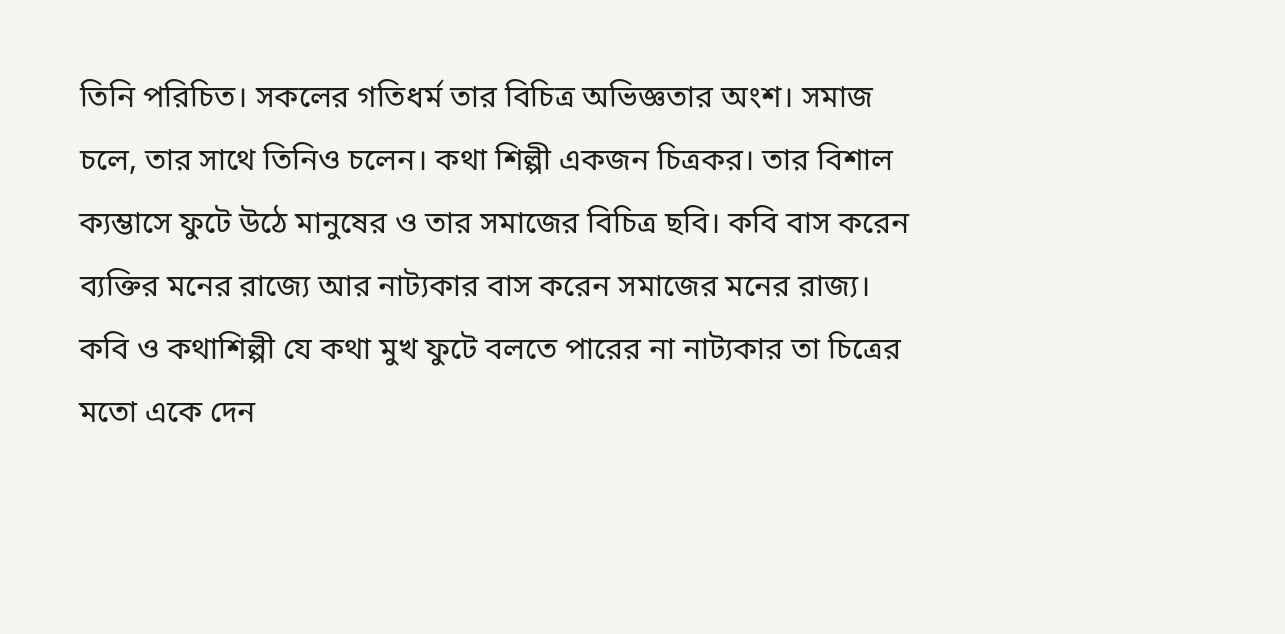তিনি পরিচিত। সকলের গতিধর্ম তার বিচিত্র অভিজ্ঞতার অংশ। সমাজ চলে, তার সাথে তিনিও চলেন। কথা শিল্পী একজন চিত্রকর। তার বিশাল ক্যম্ভাসে ফুটে উঠে মানুষের ও তার সমাজের বিচিত্র ছবি। কবি বাস করেন ব্যক্তির মনের রাজ্যে আর নাট্যকার বাস করেন সমাজের মনের রাজ্য। কবি ও কথাশিল্পী যে কথা মুখ ফুটে বলতে পারের না নাট্যকার তা চিত্রের মতো একে দেন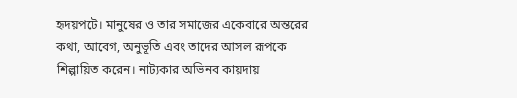হৃদয়পটে। মানুষের ও তার সমাজের একেবারে অন্তরের কথা, আবেগ, অনুভূতি এবং তাদের আসল রূপকে শিল্পায়িত করেন। নাট্যকার অভিনব কায়দায়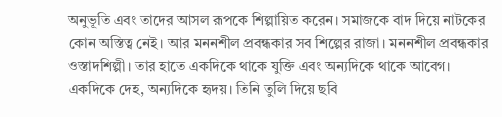অনুভূতি এবং তাদের আসল রূপকে শিল্পায়িত করেন। সমাজকে বাদ দিয়ে নাটকের কোন অস্তিত্ব নেই। আর মননশীল প্রবন্ধকার সব শিল্পের রাজা। মননশীল প্রবন্ধকার ওস্তাদশিল্পী। তার হাতে একদিকে থাকে যুক্তি এবং অন্যদিকে থাকে আবেগ। একদিকে দেহ, অন্যদিকে হৃদয়। তিনি তুলি দিয়ে ছবি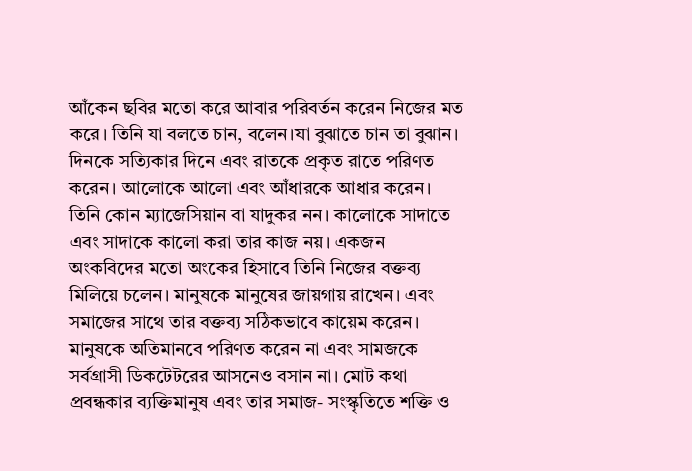আঁকেন ছবির মতো করে আবার পরিবর্তন করেন নিজের মত করে। তিনি যা বলতে চান, বলেন।যা বুঝাতে চান তা বুঝান। দিনকে সত্যিকার দিনে এবং রাতকে প্রকৃত রাতে পরিণত করেন। আলোকে আলো এবং আঁধারকে আধার করেন। তিনি কোন ম্যাজেসিয়ান বা যাদুকর নন। কালোকে সাদাতে এবং সাদাকে কালো করা তার কাজ নয়। একজন অংকবিদের মতো অংকের হিসাবে তিনি নিজের বক্তব্য মিলিয়ে চলেন। মানুষকে মানুষের জায়গায় রাখেন। এবং সমাজের সাথে তার বক্তব্য সঠিকভাবে কায়েম করেন। মানুষকে অতিমানবে পরিণত করেন না এবং সামজকে সর্বগ্রাসী ডিকটেটরের আসনেও বসান না। মোট কথা প্রবন্ধকার ব্যক্তিমানুষ এবং তার সমাজ- সংস্কৃতিতে শক্তি ও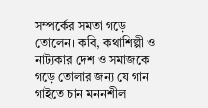সম্পর্কের সমতা গড়ে তোলেন। কবি, কথাশিল্পী ও নাট্যকার দেশ ও সমাজকে গড়ে তোলার জন্য যে গান গাইতে চান মননশীল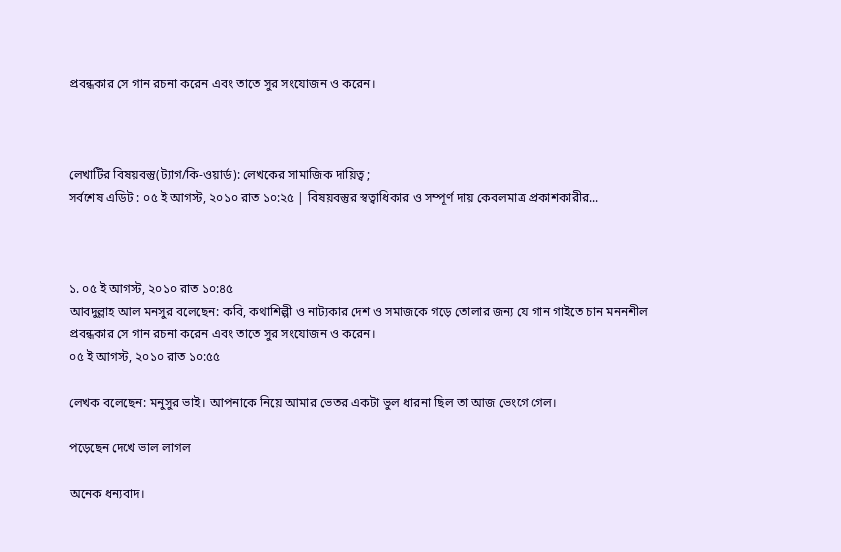প্রবন্ধকার সে গান রচনা করেন এবং তাতে সুর সংযোজন ও করেন।



লেখাটির বিষয়বস্তু(ট্যাগ/কি-ওয়ার্ড): লেখকের সামাজিক দায়িত্ব ;
সর্বশেষ এডিট : ০৫ ই আগস্ট, ২০১০ রাত ১০:২৫ | বিষয়বস্তুর স্বত্বাধিকার ও সম্পূর্ণ দায় কেবলমাত্র প্রকাশকারীর...



১. ০৫ ই আগস্ট, ২০১০ রাত ১০:৪৫
আবদুল্লাহ আল মনসুর বলেছেন: কবি, কথাশিল্পী ও নাট্যকার দেশ ও সমাজকে গড়ে তোলার জন্য যে গান গাইতে চান মননশীল প্রবন্ধকার সে গান রচনা করেন এবং তাতে সুর সংযোজন ও করেন।
০৫ ই আগস্ট, ২০১০ রাত ১০:৫৫

লেখক বলেছেন: মনুসুর ভাই। আপনাকে নিয়ে আমার ভেতর একটা ভুল ধারনা ছিল তা আজ ভেংগে গেল।

পড়েছেন দেখে ভাল লাগল

অনেক ধন্যবাদ।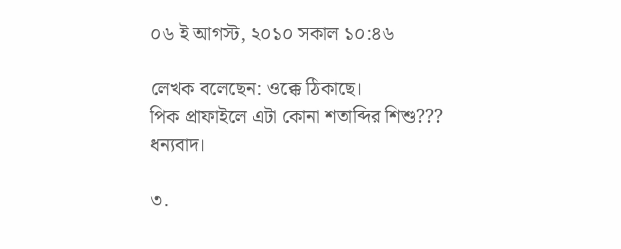০৬ ই আগস্ট, ২০১০ সকাল ১০:৪৬

লেখক বলেছেন: ওক্কে ঠিকাছে।
পিক প্রাফাইলে এটা কোনা শতাব্দির শিশু???
ধন্যবাদ।

৩.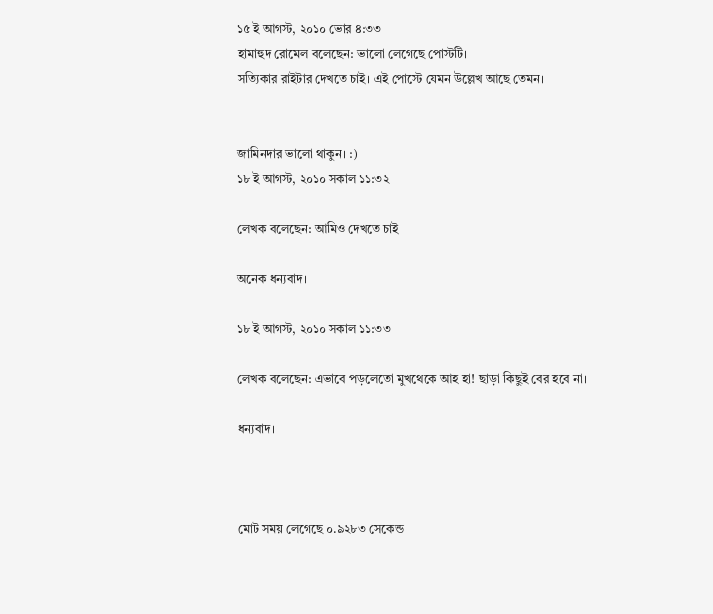১৫ ই আগস্ট, ২০১০ ভোর ৪:৩৩
হামাহুদ রোমেল বলেছেন: ভালো লেগেছে পোস্টটি।
সত্যিকার রাইটার দেখতে চাই। এই পোস্টে যেমন উল্লেখ আছে তেমন।


জামিনদার ভালো থাকুন। :)
১৮ ই আগস্ট, ২০১০ সকাল ১১:৩২

লেখক বলেছেন: আমিও দেখতে চাই

অনেক ধন্যবাদ।

১৮ ই আগস্ট, ২০১০ সকাল ১১:৩৩

লেখক বলেছেন: এভাবে পড়লেতো মুখথেকে আহ হা! ছাড়া কিছুই বের হবে না।

ধন্যবাদ।



মোট সময় লেগেছে ০.৯২৮৩ সেকেন্ড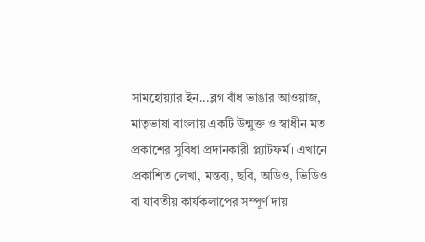সামহোয়‍্যার ইন...ব্লগ বাঁধ ভাঙার আওয়াজ, মাতৃভাষা বাংলায় একটি উন্মুক্ত ও স্বাধীন মত প্রকাশের সুবিধা প্রদানকারী প্ল্যাটফর্ম। এখানে প্রকাশিত লেখা, মন্তব‍্য, ছবি, অডিও, ভিডিও বা যাবতীয় কার্যকলাপের সম্পূর্ণ দায়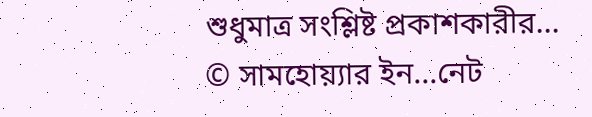শুধুমাত্র সংশ্লিষ্ট প্রকাশকারীর...
© সামহোয়্যার ইন...নেট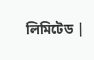লিমিটেড |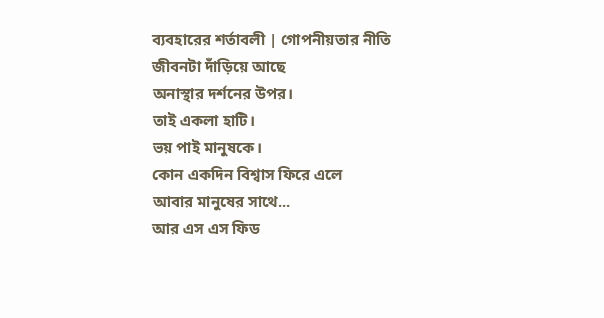ব্যবহারের শর্তাবলী | গোপনীয়তার নীতি
জীবনটা দাঁড়িয়ে আছে
অনাস্থার দর্শনের উপর।
তাই একলা হাটি।
ভয় পাই মানুষকে।
কোন একদিন বিশ্বাস ফিরে এলে
আবার মানুষের সাথে...
আর এস এস ফিড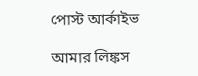পোস্ট আর্কাইভ

আমার লিঙ্কস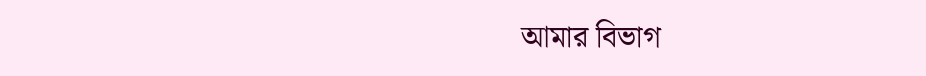আমার বিভাগ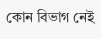কোন বিভাগ নেই